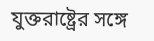যুক্তরাষ্ট্রের সঙ্গে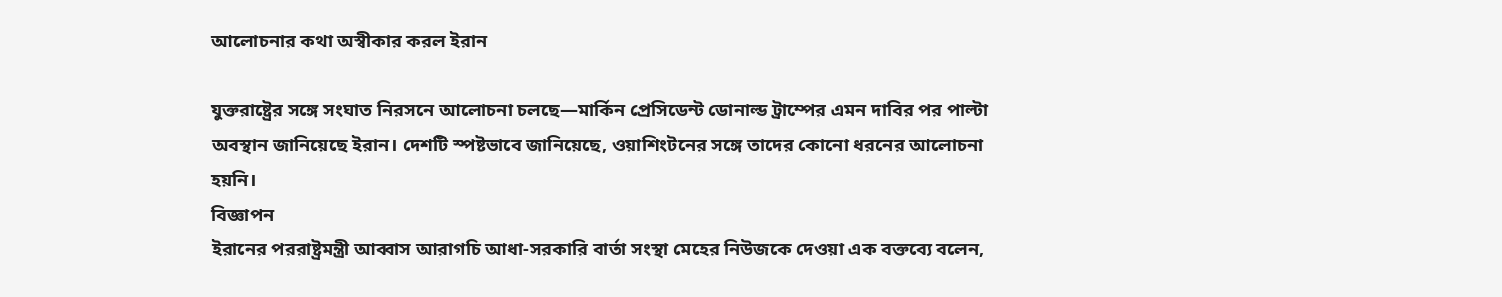আলোচনার কথা অস্বীকার করল ইরান

যুক্তরাষ্ট্রের সঙ্গে সংঘাত নিরসনে আলোচনা চলছে—মার্কিন প্রেসিডেন্ট ডোনাল্ড ট্রাম্পের এমন দাবির পর পাল্টা অবস্থান জানিয়েছে ইরান। দেশটি স্পষ্টভাবে জানিয়েছে, ওয়াশিংটনের সঙ্গে তাদের কোনো ধরনের আলোচনা হয়নি।
বিজ্ঞাপন
ইরানের পররাষ্ট্রমন্ত্রী আব্বাস আরাগচি আধা-সরকারি বার্তা সংস্থা মেহের নিউজকে দেওয়া এক বক্তব্যে বলেন,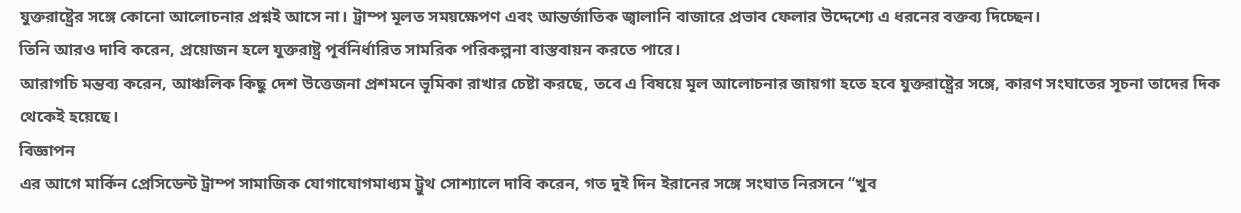যুক্তরাষ্ট্রের সঙ্গে কোনো আলোচনার প্রশ্নই আসে না। ট্রাম্প মূলত সময়ক্ষেপণ এবং আন্তর্জাতিক জ্বালানি বাজারে প্রভাব ফেলার উদ্দেশ্যে এ ধরনের বক্তব্য দিচ্ছেন।
তিনি আরও দাবি করেন, প্রয়োজন হলে যুক্তরাষ্ট্র পূর্বনির্ধারিত সামরিক পরিকল্পনা বাস্তবায়ন করতে পারে।
আরাগচি মন্তব্য করেন, আঞ্চলিক কিছু দেশ উত্তেজনা প্রশমনে ভূমিকা রাখার চেষ্টা করছে, তবে এ বিষয়ে মূল আলোচনার জায়গা হতে হবে যুক্তরাষ্ট্রের সঙ্গে, কারণ সংঘাতের সূচনা তাদের দিক থেকেই হয়েছে।
বিজ্ঞাপন
এর আগে মার্কিন প্রেসিডেন্ট ট্রাম্প সামাজিক যোগাযোগমাধ্যম ট্রুথ সোশ্যালে দাবি করেন, গত দুই দিন ইরানের সঙ্গে সংঘাত নিরসনে “খুব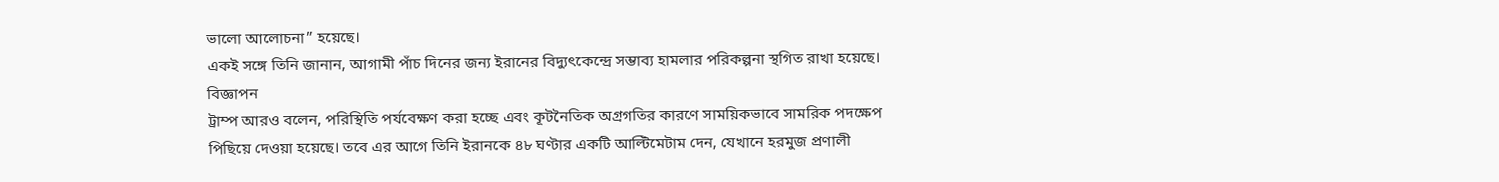ভালো আলোচনা” হয়েছে।
একই সঙ্গে তিনি জানান, আগামী পাঁচ দিনের জন্য ইরানের বিদ্যুৎকেন্দ্রে সম্ভাব্য হামলার পরিকল্পনা স্থগিত রাখা হয়েছে।
বিজ্ঞাপন
ট্রাম্প আরও বলেন, পরিস্থিতি পর্যবেক্ষণ করা হচ্ছে এবং কূটনৈতিক অগ্রগতির কারণে সাময়িকভাবে সামরিক পদক্ষেপ পিছিয়ে দেওয়া হয়েছে। তবে এর আগে তিনি ইরানকে ৪৮ ঘণ্টার একটি আল্টিমেটাম দেন, যেখানে হরমুজ প্রণালী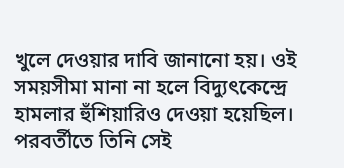খুলে দেওয়ার দাবি জানানো হয়। ওই সময়সীমা মানা না হলে বিদ্যুৎকেন্দ্রে হামলার হুঁশিয়ারিও দেওয়া হয়েছিল।
পরবর্তীতে তিনি সেই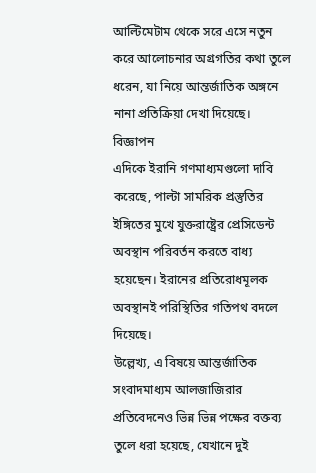আল্টিমেটাম থেকে সরে এসে নতুন করে আলোচনার অগ্রগতির কথা তুলে ধরেন, যা নিয়ে আন্তর্জাতিক অঙ্গনে নানা প্রতিক্রিয়া দেখা দিয়েছে।
বিজ্ঞাপন
এদিকে ইরানি গণমাধ্যমগুলো দাবি করেছে, পাল্টা সামরিক প্রস্তুতির ইঙ্গিতের মুখে যুক্তরাষ্ট্রের প্রেসিডেন্ট অবস্থান পরিবর্তন করতে বাধ্য হয়েছেন। ইরানের প্রতিরোধমূলক অবস্থানই পরিস্থিতির গতিপথ বদলে দিয়েছে।
উল্লেখ্য, এ বিষয়ে আন্তর্জাতিক সংবাদমাধ্যম আলজাজিরার প্রতিবেদনেও ভিন্ন ভিন্ন পক্ষের বক্তব্য তুলে ধরা হয়েছে, যেখানে দুই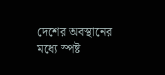দেশের অবস্থানের মধ্যে স্পষ্ট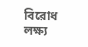বিরোধ লক্ষ্য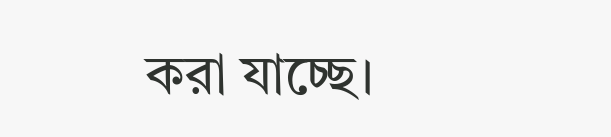করা যাচ্ছে।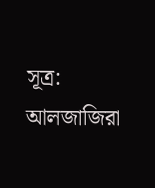সূত্র: আলজাজিরা